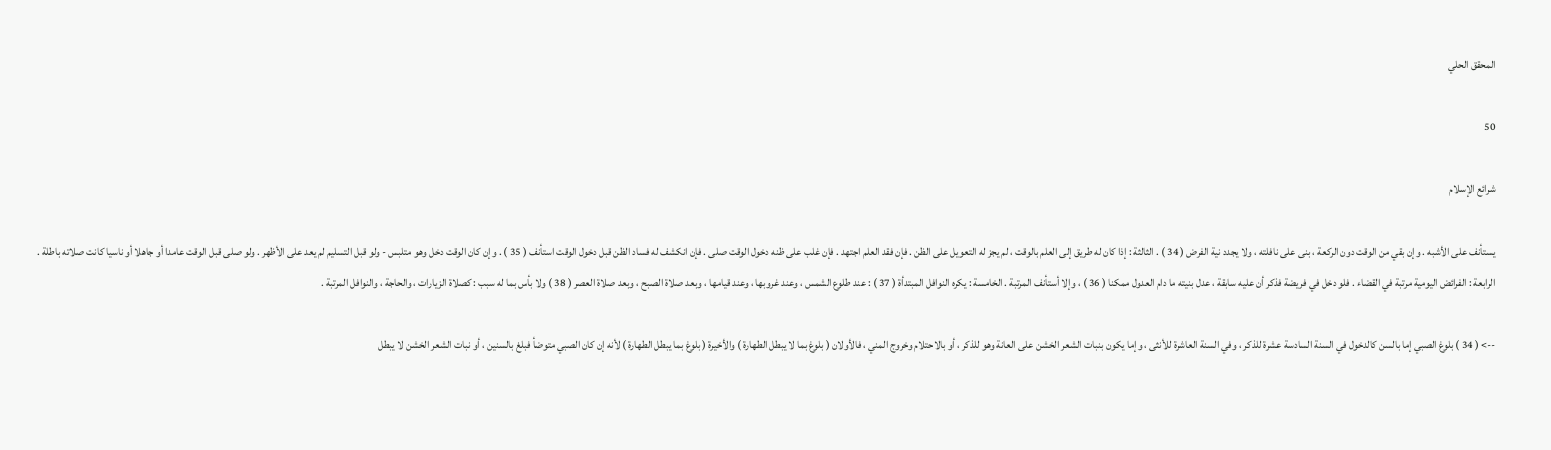المحقق الحلي

50

شرائع الإسلام

يستأنف على الأشبه . وإن بقي من الوقت دون الركعة ، بنى على نافلته ، ولا يجدد نية الفرض ( 34 ) . الثالثة : إذا كان له طريق إلى العلم بالوقت ، لم يجز له التعويل على الظن . فإن فقد العلم اجتهد . فإن غلب على ظنه دخول الوقت صلى . فإن انكشف له فساد الظن قبل دخول الوقت استأنف ( 35 ) . وإن كان الوقت دخل وهو متلبس - ولو قبل التسليم لم يعد على الأظهر . ولو صلى قبل الوقت عامدا أو جاهلا أو ناسيا كانت صلاته باطلة . الرابعة : الفرائض اليومية مرتبة في القضاء . فلو دخل في فريضة فذكر أن عليه سابقة ، عدل بنيته ما دام العدول ممكنا ( 36 ) ، وإلا أستأنف المرتبة . الخامسة : يكره النوافل المبتدأة ( 37 ) : عند طلوع الشمس ، وعند غروبها ، وعند قيامها ، وبعد صلاة الصبح ، وبعد صلاة العصر ( 38 ) ولا بأس بما له سبب : كصلاة الزيارات ، والحاجة ، والنوافل المرتبة .

--> ( 34 ) بلوغ الصبي إما بالسن كالدخول في السنة السادسة عشرة للذكر ، وفي السنة العاشرة للأنثى ، وإما يكون بنبات الشعر الخشن على العانة وهو للذكر ، أو بالاحتلام وخروج المني ، فالأولان ( بلوغ بما لا يبطل الطهارة ) والأخيرة ( بلوغ بما يبطل الطهارة ) لأنه إن كان الصبي متوضأ فبلغ بالسنين ، أو نبات الشعر الخشن لا يبطل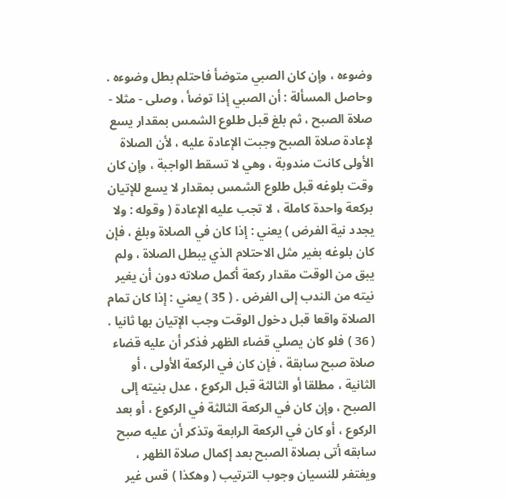وضوءه ، وإن كان الصبي متوضأ فاحتلم بطل وضوءه . وحاصل المسألة : أن الصبي إذا توضأ ، وصلى - مثلا - صلاة الصبح ، ثم بلغ قبل طلوع الشمس بمقدار يسع لإعادة صلاة الصبح وجبت الإعادة عليه ، لأن الصلاة الأولى كانت مندوبة ، وهي لا تسقط الواجبة ، وإن كان وقت بلوغه قبل طلوع الشمس بمقدار لا يسع للإتيان بركعة واحدة كاملة ، لا تجب عليه الإعادة ( وقوله : ولا يجدد نية الفرض ) يعني : إذا كان في الصلاة وبلغ ، فإن كان بلوغه بغير مثل الاحتلام الذي يبطل الصلاة ، ولم يبق من الوقت مقدار ركعة أكمل صلاته دون أن يغير نيته من الندب إلى الفرض . ( 35 ) يعني : إذا كان تمام الصلاة واقعا قبل دخول الوقت وجب الإتيان بها ثانيا . ( 36 ) فلو كان يصلي قضاء الظهر فذكر أن عليه قضاء صلاة صبح سابقة ، فإن كان في الركعة الأولى ، أو الثانية ، مطلقا أو الثالثة قبل الركوع ، عدل بنيته إلى الصبح ، وإن كان في الركعة الثالثة في الركوع ، أو بعد الركوع ، أو كان في الركعة الرابعة وتذكر أن عليه صبح سابقه أتى بصلاة الصبح بعد إكمال صلاة الظهر ، ويغتفر للنسيان وجوب الترتيب ( وهكذا ) قس غير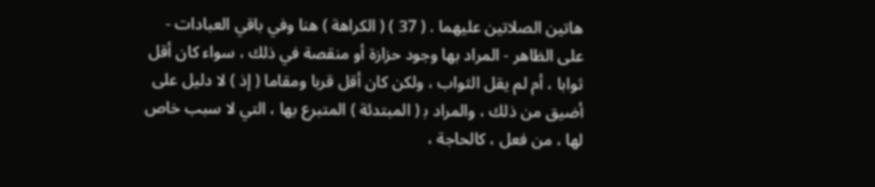هاتين الصلاتين عليهما . ( 37 ) ( الكراهة ) هنا وفي باقي العبادات - على الظاهر - المراد بها وجود حزازة أو منقصة في ذلك ، سواء كان أقل ثوابا ، أم لم يقل الثواب ، ولكن كان أقل قربا ومقاما ( إذ ) لا دليل على أضيق من ذلك ، والمراد ب‍ ( المبتدئة ) المتبرع بها ، التي لا سبب خاص لها ، من فعل ، كالحاجة ،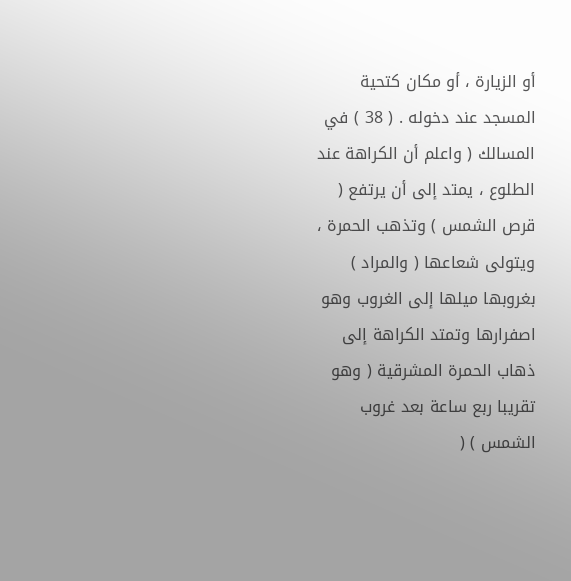أو الزيارة ، أو مكان كتحية المسجد عند دخوله . ( 38 ) في المسالك ( واعلم أن الكراهة عند الطلوع ، يمتد إلى أن يرتفع ( قرص الشمس ) وتذهب الحمرة ، ويتولى شعاعها ( والمراد ) بغروبها ميلها إلى الغروب وهو اصفرارها وتمتد الكراهة إلى ذهاب الحمرة المشرقية ( وهو تقريبا ربع ساعة بعد غروب الشمس ) (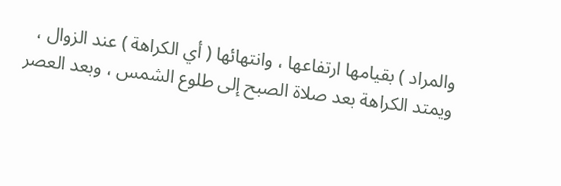والمراد ) بقيامها ارتفاعها ، وانتهائها ( أي الكراهة ) عند الزوال ، ويمتد الكراهة بعد صلاة الصبح إلى طلوع الشمس ، وبعد العصر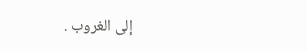إلى الغروب .